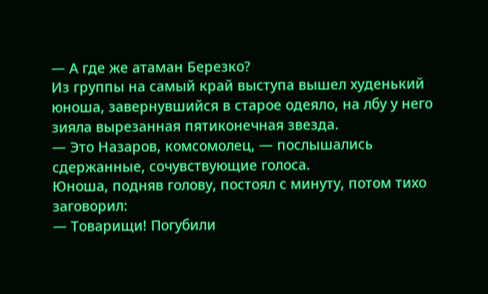— А где же атаман Березко?
Из группы на самый край выступа вышел худенький юноша, завернувшийся в старое одеяло, на лбу у него зияла вырезанная пятиконечная звезда.
— Это Назаров, комсомолец, — послышались сдержанные, сочувствующие голоса.
Юноша, подняв голову, постоял с минуту, потом тихо заговорил:
— Товарищи! Погубили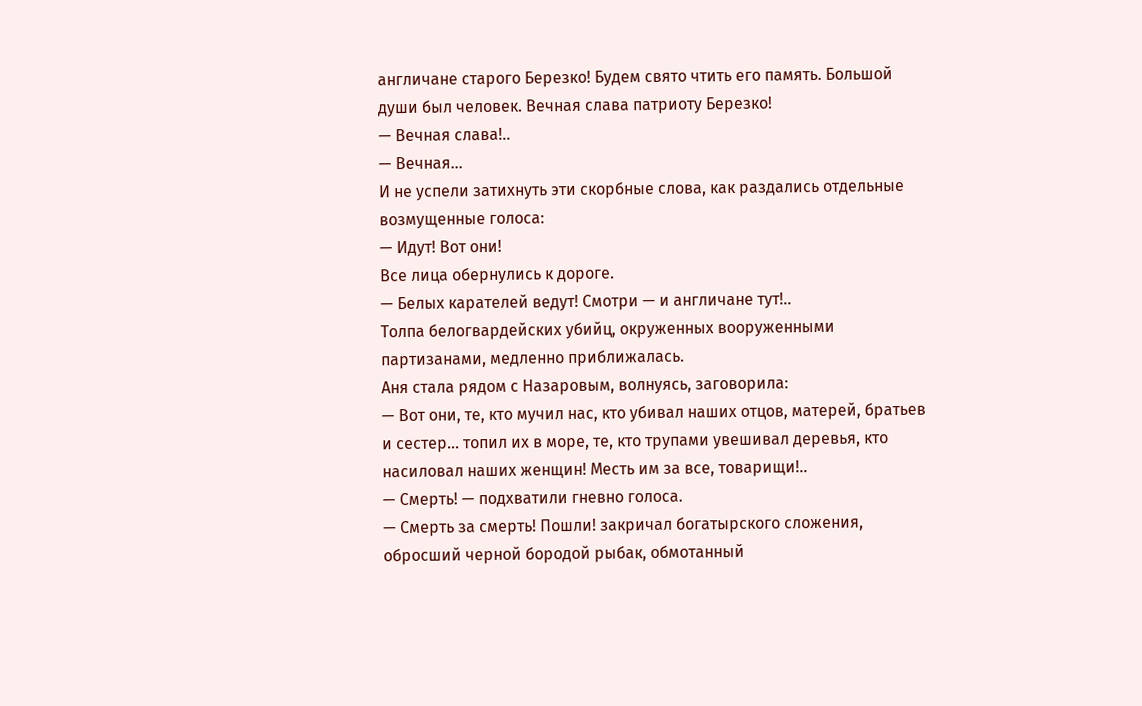англичане старого Березко! Будем свято чтить его память. Большой души был человек. Вечная слава патриоту Березко!
— Вечная слава!..
— Вечная…
И не успели затихнуть эти скорбные слова, как раздались отдельные возмущенные голоса:
— Идут! Вот они!
Все лица обернулись к дороге.
— Белых карателей ведут! Смотри — и англичане тут!..
Толпа белогвардейских убийц, окруженных вооруженными партизанами, медленно приближалась.
Аня стала рядом с Назаровым, волнуясь, заговорила:
— Вот они, те, кто мучил нас, кто убивал наших отцов, матерей, братьев и сестер… топил их в море, те, кто трупами увешивал деревья, кто насиловал наших женщин! Месть им за все, товарищи!..
— Смерть! — подхватили гневно голоса.
— Смерть за смерть! Пошли! закричал богатырского сложения, обросший черной бородой рыбак, обмотанный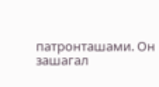патронташами. Он зашагал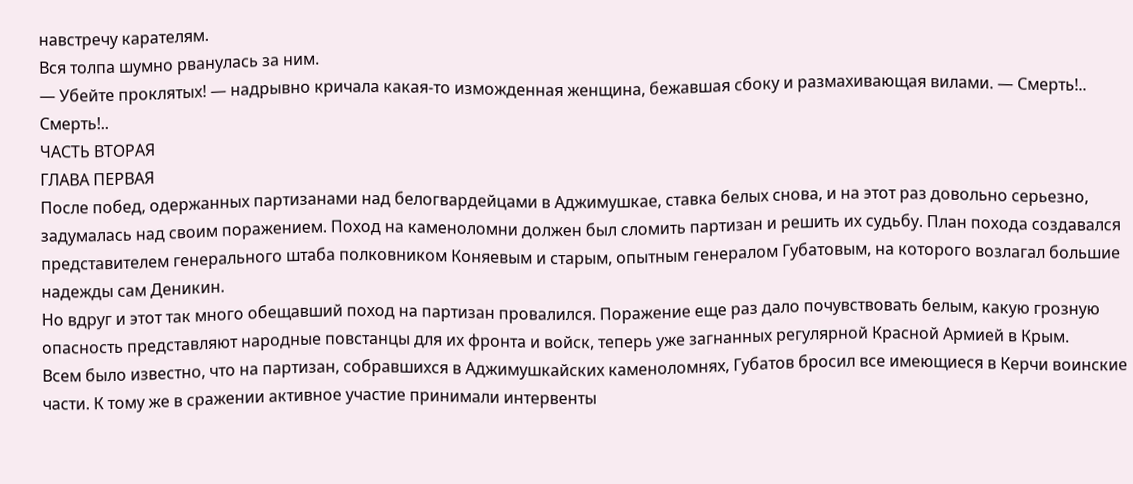навстречу карателям.
Вся толпа шумно рванулась за ним.
— Убейте проклятых! — надрывно кричала какая-то изможденная женщина, бежавшая сбоку и размахивающая вилами. — Смерть!.. Смерть!..
ЧАСТЬ ВТОРАЯ
ГЛАВА ПЕРВАЯ
После побед, одержанных партизанами над белогвардейцами в Аджимушкае, ставка белых снова, и на этот раз довольно серьезно, задумалась над своим поражением. Поход на каменоломни должен был сломить партизан и решить их судьбу. План похода создавался представителем генерального штаба полковником Коняевым и старым, опытным генералом Губатовым, на которого возлагал большие надежды сам Деникин.
Но вдруг и этот так много обещавший поход на партизан провалился. Поражение еще раз дало почувствовать белым, какую грозную опасность представляют народные повстанцы для их фронта и войск, теперь уже загнанных регулярной Красной Армией в Крым.
Всем было известно, что на партизан, собравшихся в Аджимушкайских каменоломнях, Губатов бросил все имеющиеся в Керчи воинские части. К тому же в сражении активное участие принимали интервенты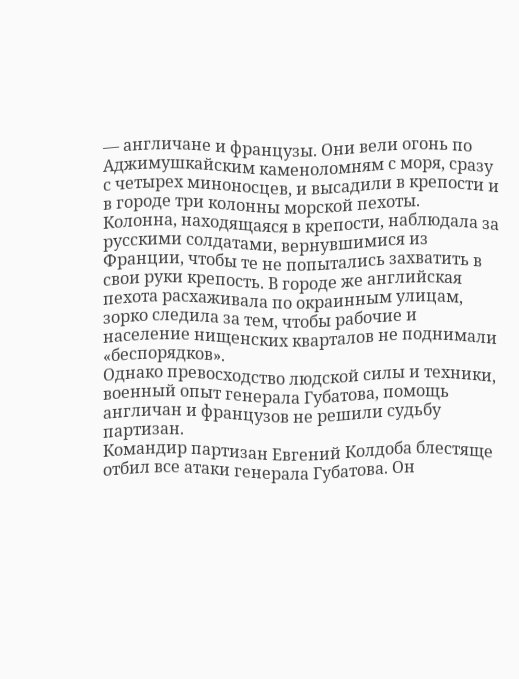— англичане и французы. Они вели огонь по Аджимушкайским каменоломням с моря, сразу с четырех миноносцев, и высадили в крепости и в городе три колонны морской пехоты.
Колонна, находящаяся в крепости, наблюдала за русскими солдатами, вернувшимися из Франции, чтобы те не попытались захватить в свои руки крепость. В городе же английская пехота расхаживала по окраинным улицам, зорко следила за тем, чтобы рабочие и население нищенских кварталов не поднимали «беспорядков».
Однако превосходство людской силы и техники, военный опыт генерала Губатова, помощь англичан и французов не решили судьбу партизан.
Командир партизан Евгений Колдоба блестяще отбил все атаки генерала Губатова. Он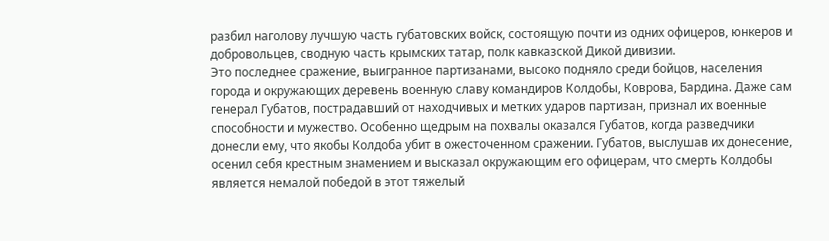разбил наголову лучшую часть губатовских войск, состоящую почти из одних офицеров, юнкеров и добровольцев, сводную часть крымских татар, полк кавказской Дикой дивизии.
Это последнее сражение, выигранное партизанами, высоко подняло среди бойцов, населения города и окружающих деревень военную славу командиров Колдобы, Коврова, Бардина. Даже сам генерал Губатов, пострадавший от находчивых и метких ударов партизан, признал их военные способности и мужество. Особенно щедрым на похвалы оказался Губатов, когда разведчики донесли ему, что якобы Колдоба убит в ожесточенном сражении. Губатов, выслушав их донесение, осенил себя крестным знамением и высказал окружающим его офицерам, что смерть Колдобы является немалой победой в этот тяжелый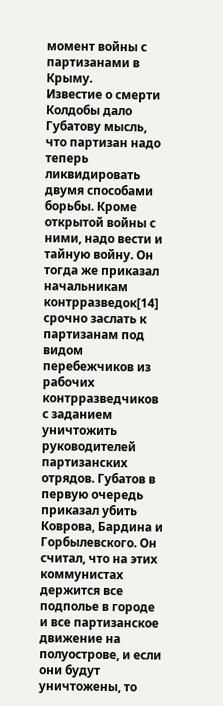момент войны с партизанами в Крыму.
Известие о смерти Колдобы дало Губатову мысль, что партизан надо теперь ликвидировать двумя способами борьбы. Кроме открытой войны с ними, надо вести и тайную войну. Он тогда же приказал начальникам контрразведок[14] срочно заслать к партизанам под видом перебежчиков из рабочих контрразведчиков с заданием уничтожить руководителей партизанских отрядов. Губатов в первую очередь приказал убить Коврова, Бардина и Горбылевского. Он считал, что на этих коммунистах держится все подполье в городе и все партизанское движение на полуострове, и если они будут уничтожены, то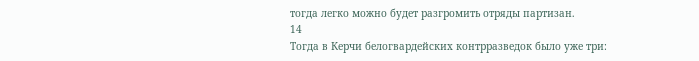тогда легко можно будет разгромить отряды партизан.
14
Тогда в Керчи белогвардейских контрразведок было уже три: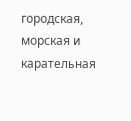городская, морская и карательная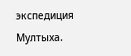экспедиция Мултыха.